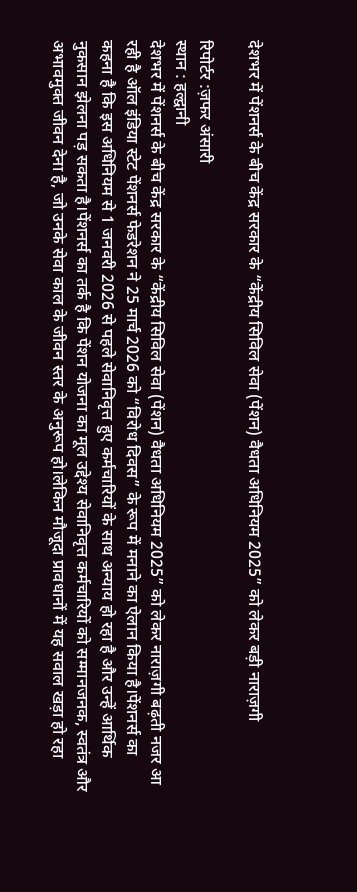देशभर में पेंशनर्स के बीच केंद्र सरकार के “केंद्रीय सिविल सेवा (पेंशन) वैधता अधिनियम 2025” को लेकर बड़ी नाराज़गी

रिपोर्टर :ज़फर अंसारी
स्थान : हल्द्वानी
देशभर में पेंशनर्स के बीच केंद्र सरकार के “केंद्रीय सिविल सेवा (पेंशन) वैधता अधिनियम 2025” को लेकर नाराज़गी बढ़ती नजर आ रही है ऑल इंडिया स्टेट पेंशनर्स फेडरेशन ने 25 मार्च 2026 को “विरोध दिवस” के रूप में मनाने का ऐलान किया है।पेंशनर्स का कहना है कि इस अधिनियम से 1 जनवरी 2026 से पहले सेवानिवृत्त हुए कर्मचारियों के साथ अन्याय हो रहा है और उन्हें आर्थिक नुकसान झेलना पड़ सकता है।पेंशनर्स का तर्क है कि पेंशन योजना का मूल उद्देश्य सेवानिवृत्त कर्मचारियों को सम्मानजनक, स्वतंत्र और अभावमुक्त जीवन देना है, जो उनके सेवा काल के जीवन स्तर के अनुरूप हो।लेकिन मौजूदा प्रावधानों में यह सवाल खड़ा हो रहा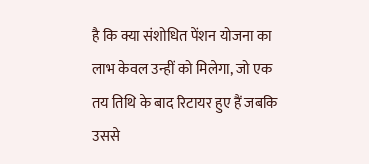है कि क्या संशोधित पेंशन योजना का लाभ केवल उन्हीं को मिलेगा, जो एक तय तिथि के बाद रिटायर हुए हैं जबकि उससे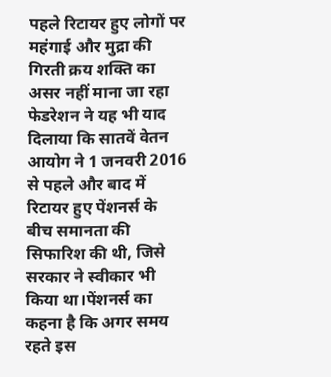पहले रिटायर हुए लोगों पर महंगाई और मुद्रा की गिरती क्रय शक्ति का असर नहीं माना जा रहा फेडरेशन ने यह भी याद दिलाया कि सातवें वेतन आयोग ने 1 जनवरी 2016 से पहले और बाद में रिटायर हुए पेंशनर्स के बीच समानता की सिफारिश की थी, जिसे सरकार ने स्वीकार भी किया था।पेंशनर्स का कहना है कि अगर समय रहते इस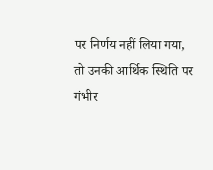पर निर्णय नहीं लिया गया, तो उनकी आर्थिक स्थिति पर गंभीर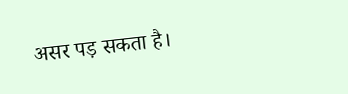असर पड़ सकता है।